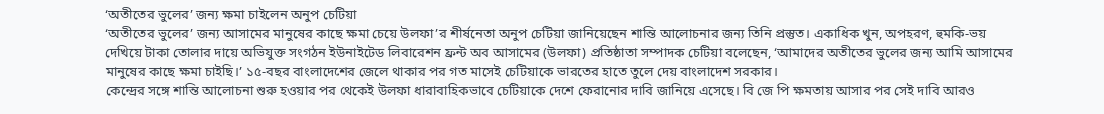‘অতীতের ভুলের’ জন্য ক্ষমা চাইলেন অনুপ চেটিয়া
‘অতীতের ভুলের’ জন্য আসামের মানুষের কাছে ক্ষমা চেয়ে উলফা’র শীর্ষনেতা অনুপ চেটিয়া জানিয়েছেন শান্তি আলোচনার জন্য তিনি প্রস্তুত। একাধিক খুন, অপহরণ, হুমকি-ভয় দেখিয়ে টাকা তোলার দায়ে অভিযুক্ত সংগঠন ইউনাইটেড লিবারেশন ফ্রন্ট অব আসামের (উলফা) প্রতিষ্ঠাতা সম্পাদক চেটিয়া বলেছেন, ‘আমাদের অতীতের ভুলের জন্য আমি আসামের মানুষের কাছে ক্ষমা চাইছি।’ ১৫-বছর বাংলাদেশের জেলে থাকার পর গত মাসেই চেটিয়াকে ভারতের হাতে তুলে দেয় বাংলাদেশ সরকার।
কেন্দ্রের সঙ্গে শান্তি আলোচনা শুরু হওয়ার পর থেকেই উলফা ধারাবাহিকভাবে চেটিয়াকে দেশে ফেরানোর দাবি জানিয়ে এসেছে। বি জে পি ক্ষমতায় আসার পর সেই দাবি আরও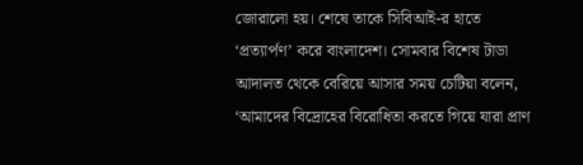জোরালো হয়। শেষে তাকে সিবিআই-র হাতে ‘প্রত্যার্পণ’ করে বাংলাদেশ। সোমবার বিশেষ টাডা আদালত থেকে বেরিয়ে আসার সময় চেটিয়া বলেন, ‘আমাদের বিদ্রোহের বিরোধিতা করতে গিয়ে যারা প্রাণ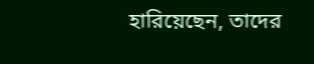হারিয়েছেন, তাদের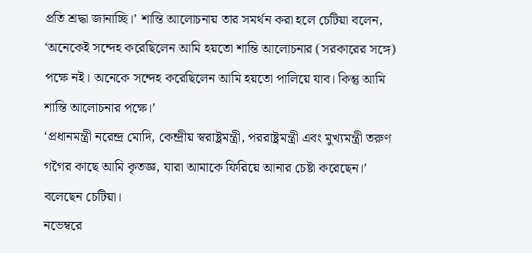প্রতি শ্রদ্ধা জানাচ্ছি।’ শান্তি আলোচনায় তার সমর্থন করা হলে চেটিয়া বলেন, ‘অনেকেই সন্দেহ করেছিলেন আমি হয়তো শান্তি আলোচনার (সরকারের সঙ্গে) পক্ষে নই। অনেকে সন্দেহ করেছিলেন আমি হয়তো পালিয়ে যাব। কিন্তু আমি শান্তি আলোচনার পক্ষে।’
‘প্রধানমন্ত্রী নরেন্দ্র মোদি, কেন্দ্রীয় স্বরাষ্ট্রমন্ত্রী, পররাষ্ট্রমন্ত্রী এবং মুখ্যমন্ত্রী তরুণ গগৈর কাছে আমি কৃতজ্ঞ, যারা আমাকে ফিরিয়ে আনার চেষ্টা করেছেন।’ বলেছেন চেটিয়া।
নভেম্বরে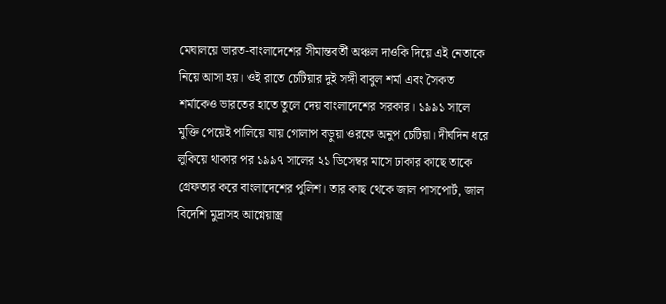মেঘালয়ে ভারত-বাংলাদেশের সীমান্তবর্তী অঞ্চল দাওকি দিয়ে এই নেতাকে নিয়ে আসা হয়। ওই রাতে চেটিয়ার দুই সঙ্গী বাবুল শর্মা এবং সৈকত শর্মাকেও ভারতের হাতে তুলে দেয় বাংলাদেশের সরকার। ১৯৯১ সালে মুক্তি পেয়েই পালিয়ে যায় গোলাপ বড়ুয়া ওরফে অনুপ চেটিয়া। দীর্ঘদিন ধরে লুকিয়ে থাকার পর ১৯৯৭ সালের ২১ ডিসেম্বর মাসে ঢাকার কাছে তাকে গ্রেফতার করে বাংলাদেশের পুলিশ। তার কাছ থেকে জাল পাসপোর্ট, জাল বিদেশি মুদ্রাসহ আগ্নেয়াস্ত্র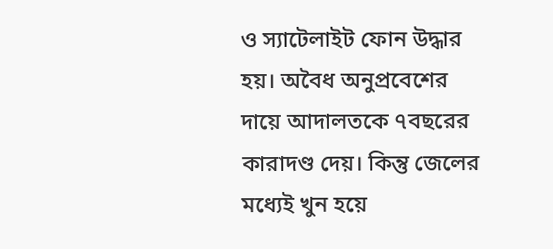ও স্যাটেলাইট ফোন উদ্ধার হয়। অবৈধ অনুপ্রবেশের দায়ে আদালতকে ৭বছরের কারাদণ্ড দেয়। কিন্তু জেলের মধ্যেই খুন হয়ে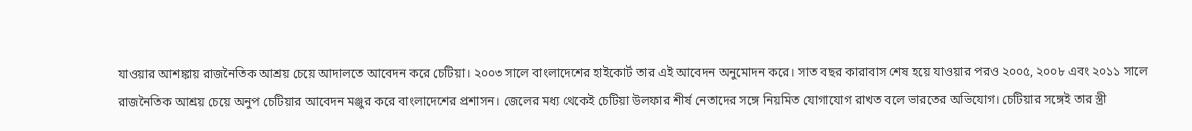যাওয়ার আশঙ্কায় রাজনৈতিক আশ্রয় চেয়ে আদালতে আবেদন করে চেটিয়া। ২০০৩ সালে বাংলাদেশের হাইকোর্ট তার এই আবেদন অনুমোদন করে। সাত বছর কারাবাস শেষ হয়ে যাওয়ার পরও ২০০৫, ২০০৮ এবং ২০১১ সালে রাজনৈতিক আশ্রয় চেয়ে অনুপ চেটিয়ার আবেদন মঞ্জুর করে বাংলাদেশের প্রশাসন। জেলের মধ্য থেকেই চেটিয়া উলফার শীর্ষ নেতাদের সঙ্গে নিয়মিত যোগাযোগ রাখত বলে ভারতের অভিযোগ। চেটিয়ার সঙ্গেই তার স্ত্রী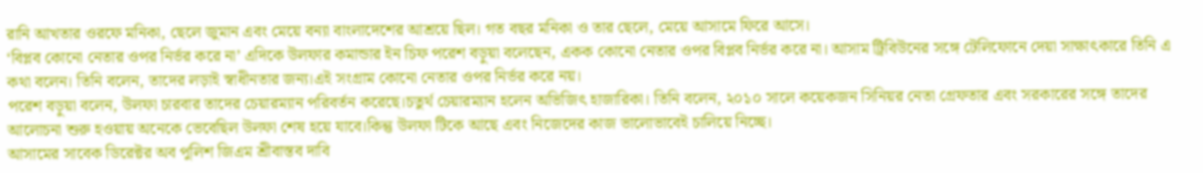রানি আখতার ওরফে মনিকা, ছেলে জুমান এবং মেয়ে বন্যা বাংলাদেশের আশ্রয়ে ছিল। গত বছর মনিকা ও তার ছেলে, মেয়ে আসামে ফিরে আসে।
‘বিপ্লব কোনো নেতার ওপর নির্ভর করে না’ এদিকে উলফার কমান্ডার ইন চিফ পরেশ বড়ুয়া বলেছেন, একক কোনো নেতার ওপর বিপ্লব নির্ভর করে না। আসাম ট্রিবিউনের সঙ্গে টেলিফোনে দেয়া সাক্ষাৎকারে তিনি এ কথা বলেন। তিনি বলেন, তাদের লড়াই স্বাধীনতার জন্য।এই সংগ্রাম কোনো নেতার ওপর নির্ভর করে নয়।
পরেশ বড়ুয়া বলেন, উলফা চারবার তাদের চেয়ারম্যান পরিবর্তন করেছে।চতুর্থ চেয়ারম্যান হলেন অভিজিৎ হাজারিকা। তিনি বলেন, ২০১০ সালে কয়েকজন সিনিয়র নেতা গ্রেফতার এবং সরকারের সঙ্গে তাদের আলোচনা শুরু হওয়ায় অনেকে ভেবেছিল উলফা শেষ হয়ে যাবে।কিন্তু উলফা টিকে আছে এবং নিজেদের কাজ ভালোভাবেই চালিয়ে নিচ্ছে।
আসামের সাবেক ডিরেক্টর অব পুলিশ জিএম শ্রীবাস্তব দাবি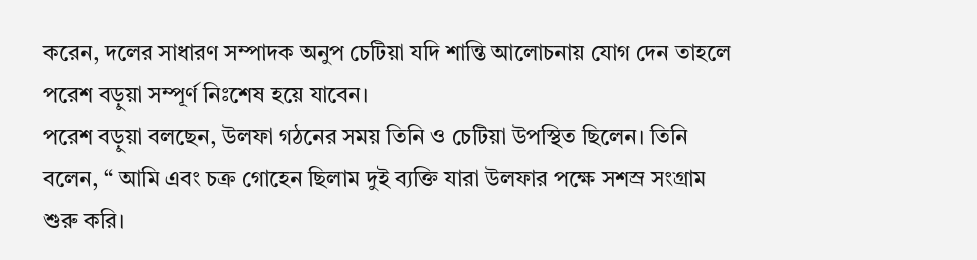করেন, দলের সাধারণ সম্পাদক অনুপ চেটিয়া যদি শান্তি আলোচনায় যোগ দেন তাহলে পরেশ বড়ুয়া সম্পূর্ণ নিঃশেষ হয়ে যাবেন।
পরেশ বড়ুয়া বলছেন, উলফা গঠনের সময় তিনি ও চেটিয়া উপস্থিত ছিলেন। তিনি বলেন, “ আমি এবং চক্র গোহেন ছিলাম দুই ব্যক্তি যারা উলফার পক্ষে সশস্র সংগ্রাম শুরু করি।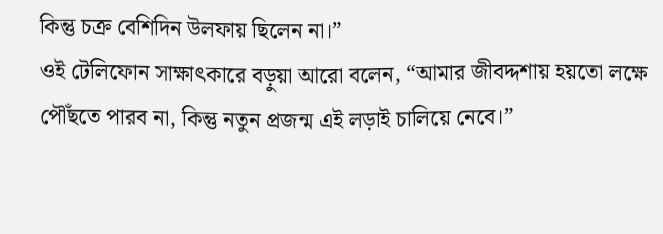কিন্তু চক্র বেশিদিন উলফায় ছিলেন না।”
ওই টেলিফোন সাক্ষাৎকারে বড়ুয়া আরো বলেন, “আমার জীবদ্দশায় হয়তো লক্ষে পৌঁছতে পারব না, কিন্তু নতুন প্রজন্ম এই লড়াই চালিয়ে নেবে।”